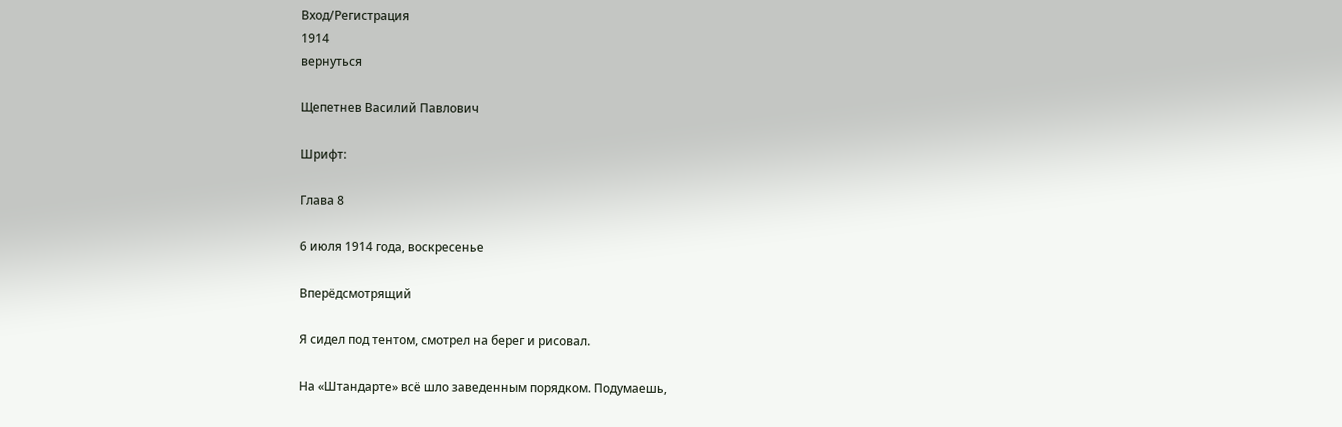Вход/Регистрация
1914
вернуться

Щепетнев Василий Павлович

Шрифт:

Глава 8

6 июля 1914 года, воскресенье

Вперёдсмотрящий

Я сидел под тентом, смотрел на берег и рисовал.

На «Штандарте» всё шло заведенным порядком. Подумаешь,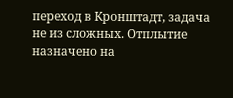переход в Кронштадт, задача не из сложных. Отплытие назначено на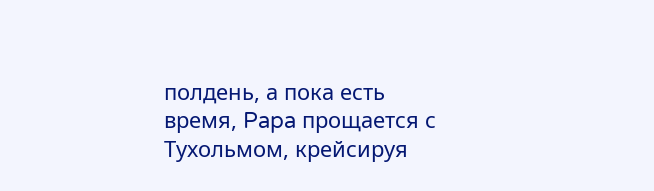полдень, а пока есть время, Papa прощается с Тухольмом, крейсируя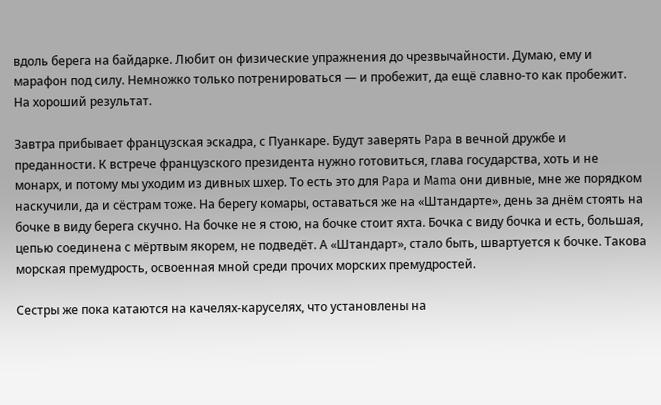вдоль берега на байдарке. Любит он физические упражнения до чрезвычайности. Думаю, ему и марафон под силу. Немножко только потренироваться — и пробежит, да ещё славно-то как пробежит. На хороший результат.

Завтра прибывает французская эскадра, с Пуанкаре. Будут заверять Papa в вечной дружбе и преданности. К встрече французского президента нужно готовиться, глава государства, хоть и не монарх, и потому мы уходим из дивных шхер. То есть это для Papa и Mama они дивные, мне же порядком наскучили, да и сёстрам тоже. На берегу комары, оставаться же на «Штандарте», день за днём стоять на бочке в виду берега скучно. На бочке не я стою, на бочке стоит яхта. Бочка с виду бочка и есть, большая, цепью соединена с мёртвым якорем, не подведёт. А «Штандарт», стало быть, швартуется к бочке. Такова морская премудрость, освоенная мной среди прочих морских премудростей.

Сестры же пока катаются на качелях-каруселях, что установлены на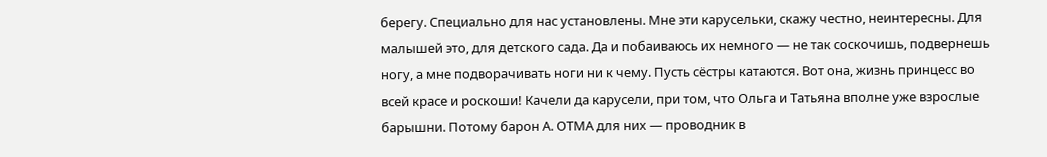берегу. Специально для нас установлены. Мне эти карусельки, скажу честно, неинтересны. Для малышей это, для детского сада. Да и побаиваюсь их немного — не так соскочишь, подвернешь ногу, а мне подворачивать ноги ни к чему. Пусть сёстры катаются. Вот она, жизнь принцесс во всей красе и роскоши! Качели да карусели, при том, что Ольга и Татьяна вполне уже взрослые барышни. Потому барон А. ОТМА для них — проводник в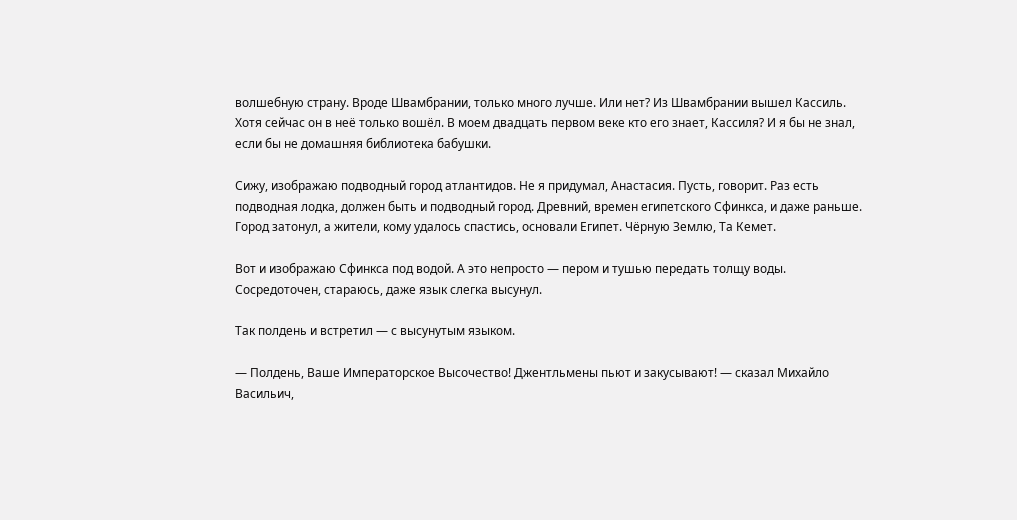волшебную страну. Вроде Швамбрании, только много лучше. Или нет? Из Швамбрании вышел Кассиль. Хотя сейчас он в неё только вошёл. В моем двадцать первом веке кто его знает, Кассиля? И я бы не знал, если бы не домашняя библиотека бабушки.

Сижу, изображаю подводный город атлантидов. Не я придумал, Анастасия. Пусть, говорит. Раз есть подводная лодка, должен быть и подводный город. Древний, времен египетского Сфинкса, и даже раньше. Город затонул, а жители, кому удалось спастись, основали Египет. Чёрную Землю, Та Кемет.

Вот и изображаю Сфинкса под водой. А это непросто — пером и тушью передать толщу воды. Сосредоточен, стараюсь, даже язык слегка высунул.

Так полдень и встретил — с высунутым языком.

— Полдень, Ваше Императорское Высочество! Джентльмены пьют и закусывают! — сказал Михайло Васильич,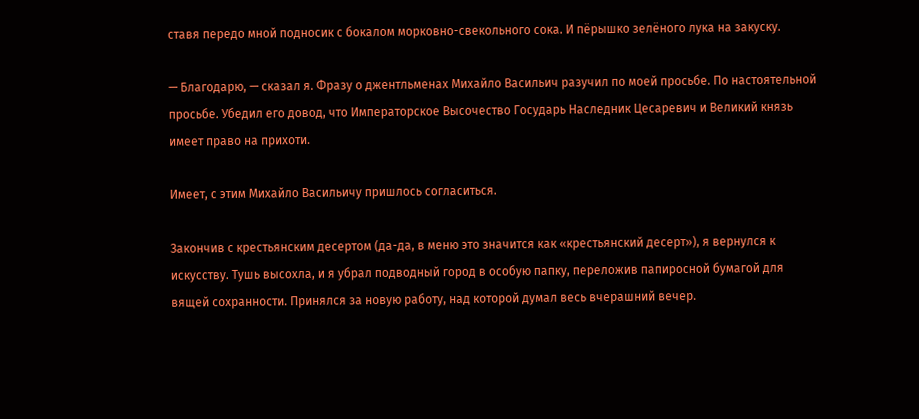ставя передо мной подносик с бокалом морковно-свекольного сока. И пёрышко зелёного лука на закуску.

— Благодарю, — сказал я. Фразу о джентльменах Михайло Васильич разучил по моей просьбе. По настоятельной просьбе. Убедил его довод, что Императорское Высочество Государь Наследник Цесаревич и Великий князь имеет право на прихоти.

Имеет, с этим Михайло Васильичу пришлось согласиться.

Закончив с крестьянским десертом (да-да, в меню это значится как «крестьянский десерт»), я вернулся к искусству. Тушь высохла, и я убрал подводный город в особую папку, переложив папиросной бумагой для вящей сохранности. Принялся за новую работу, над которой думал весь вчерашний вечер.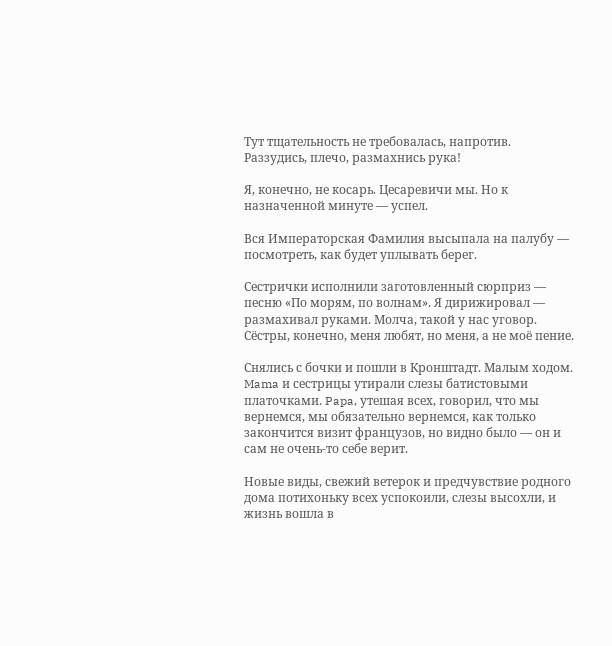Тут тщательность не требовалась, напротив. Раззудись, плечо, размахнись рука!

Я, конечно, не косарь. Цесаревичи мы. Но к назначенной минуте — успел.

Вся Императорская Фамилия высыпала на палубу — посмотреть, как будет уплывать берег.

Сестрички исполнили заготовленный сюрприз — песню «По морям, по волнам». Я дирижировал — размахивал руками. Молча, такой у нас уговор. Сёстры, конечно, меня любят, но меня, а не моё пение.

Снялись с бочки и пошли в Кронштадт. Малым ходом. Mama и сестрицы утирали слезы батистовыми платочками. Papa, утешая всех, говорил, что мы вернемся, мы обязательно вернемся, как только закончится визит французов, но видно было — он и сам не очень-то себе верит.

Новые виды, свежий ветерок и предчувствие родного дома потихоньку всех успокоили, слезы высохли, и жизнь вошла в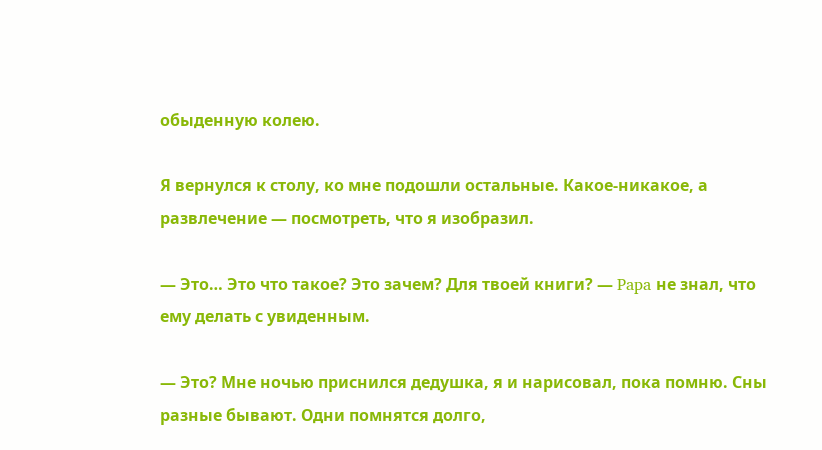обыденную колею.

Я вернулся к столу, ко мне подошли остальные. Какое-никакое, а развлечение — посмотреть, что я изобразил.

— Это… Это что такое? Это зачем? Для твоей книги? — Papa не знал, что ему делать с увиденным.

— Это? Мне ночью приснился дедушка, я и нарисовал, пока помню. Сны разные бывают. Одни помнятся долго,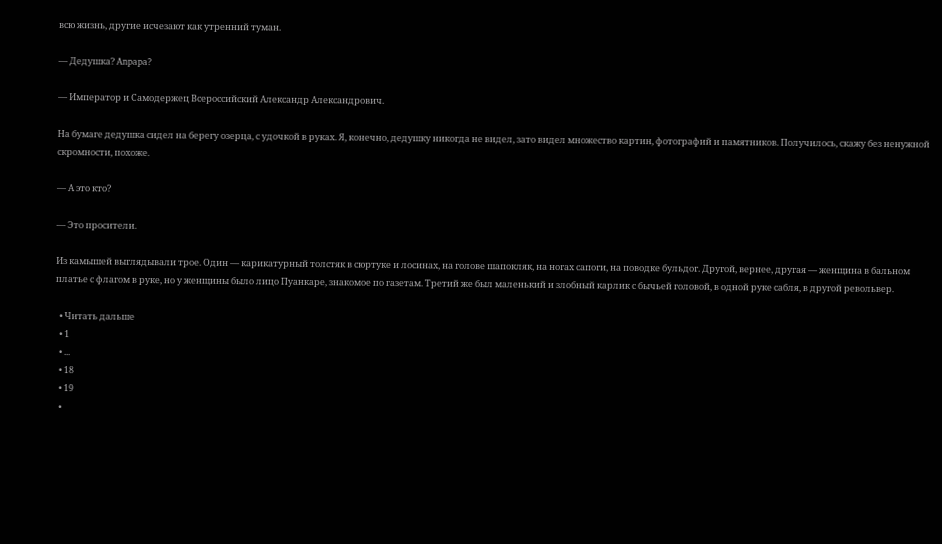всю жизнь, другие исчезают как утренний туман.

— Дедушка? Anpapa?

— Император и Самодержец Всероссийский Александр Александрович.

На бумаге дедушка сидел на берегу озерца, с удочкой в руках. Я, конечно, дедушку никогда не видел, зато видел множество картин, фотографий и памятников. Получилось, скажу без ненужной скромности, похоже.

— А это кто?

— Это просители.

Из камышей выглядывали трое. Один — карикатурный толстяк в сюртуке и лосинах, на голове шапокляк, на ногах сапоги, на поводке бульдог. Другой, вернее, другая — женщина в бальном платье с флагом в руке, но у женщины было лицо Пуанкаре, знакомое по газетам. Третий же был маленький и злобный карлик с бычьей головой, в одной руке сабля, в другой револьвер.

  • Читать дальше
  • 1
  • ...
  • 18
  • 19
  •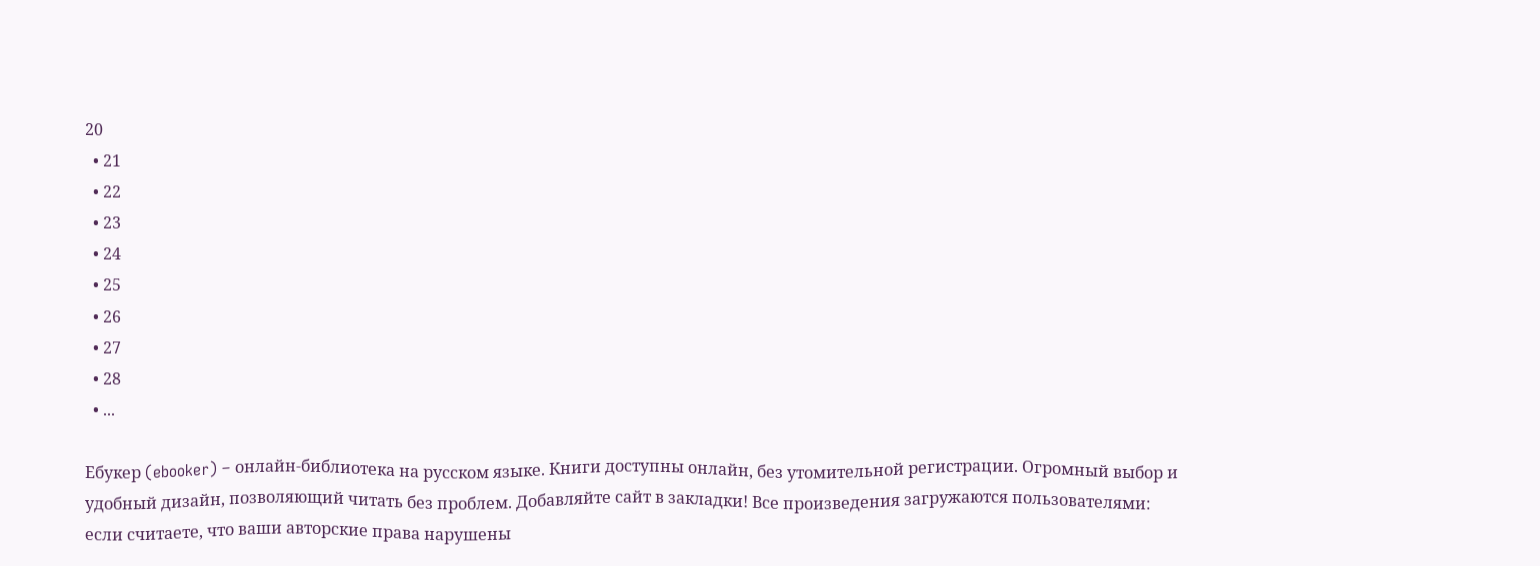20
  • 21
  • 22
  • 23
  • 24
  • 25
  • 26
  • 27
  • 28
  • ...

Ебукер (ebooker) – онлайн-библиотека на русском языке. Книги доступны онлайн, без утомительной регистрации. Огромный выбор и удобный дизайн, позволяющий читать без проблем. Добавляйте сайт в закладки! Все произведения загружаются пользователями: если считаете, что ваши авторские права нарушены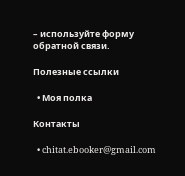– используйте форму обратной связи.

Полезные ссылки

  • Моя полка

Контакты

  • chitat.ebooker@gmail.com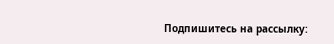Подпишитесь на рассылку: